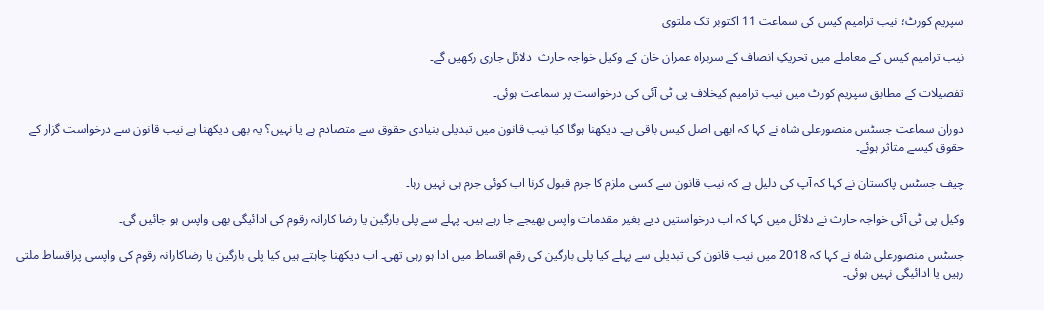سپریم کورٹ؛ نیب ترامیم کیس کی سماعت 11 اکتوبر تک ملتوی

نیب ترامیم کیس کے معاملے میں تحریکِ انصاف کے سربراہ عمران خان کے وکیل خواجہ حارث  دلائل جاری رکھیں گے۔

تفصیلات کے مطابق سپریم کورٹ میں نیب ترامیم کیخلاف پی ٹی آئی کی درخواست پر سماعت ہوئی۔

دوران سماعت جسٹس منصورعلی شاہ نے کہا کہ ابھی اصل کیس باقی ہے۔ دیکھنا ہوگا کیا نیب قانون میں تبدیلی بنیادی حقوق سے متصادم ہے یا نہیں؟ یہ بھی دیکھنا ہے نیب قانون سے درخواست گزار کے حقوق کیسے متاثر ہوئے۔

چیف جسٹس پاکستان نے کہا کہ آپ کی دلیل ہے کہ نیب قانون سے کسی ملزم کا جرم قبول کرنا اب کوئی جرم ہی نہیں رہا۔

وکیل پی ٹی آئی خواجہ حارث نے دلائل میں کہا کہ اب درخواستیں دیے بغیر مقدمات واپس بھیجے جا رہے ہیں۔ پہلے سے پلی بارگین یا رضا کارانہ رقوم کی ادائیگی بھی واپس ہو جائیں گی۔

جسٹس منصورعلی شاہ نے کہا کہ 2018 میں نیب قانون کی تبدیلی سے پہلے کیا پلی بارگین کی رقم اقساط میں ادا ہو رہی تھی۔ اب دیکھنا چاہتے ہیں کیا پلی بارگین یا رضاکارانہ رقوم کی واپسی پراقساط ملتی رہیں یا ادائیگی نہیں ہوئی۔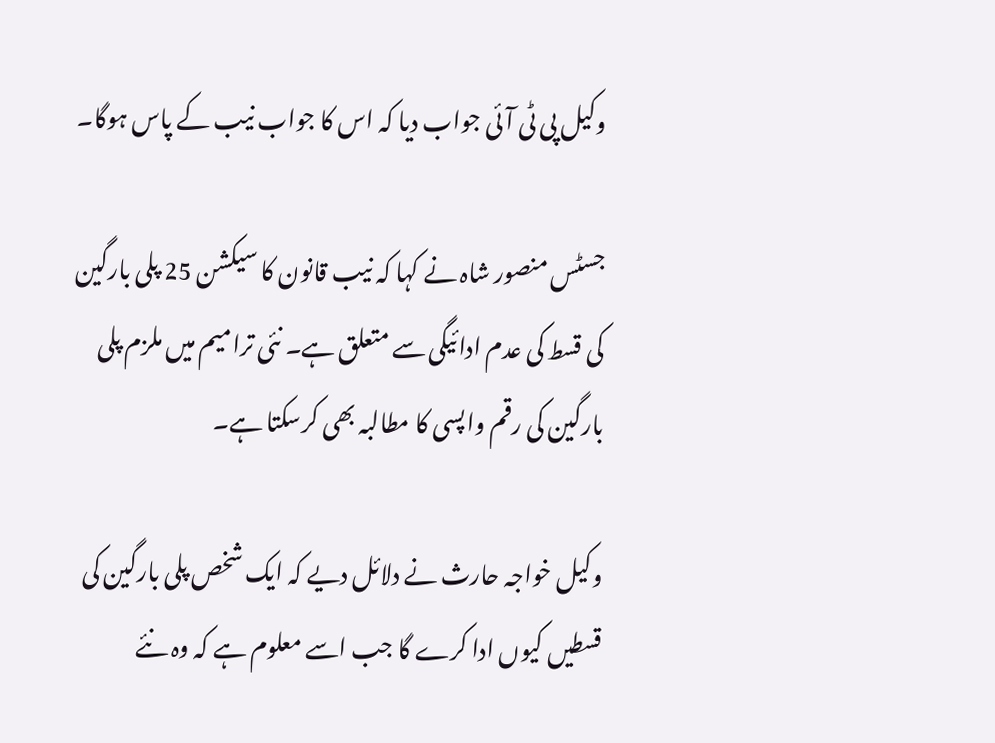وکیل پی ٹی آئی جواب دیا کہ اس کا جواب نیب کے پاس ہوگا۔

جسٹس منصور شاہ نے کہا کہ نیب قانون کا سیکشن 25 پلی بارگین کی قسط کی عدم ادائیگی سے متعلق ہے۔ نئی ترامیم میں ملزم پلی بارگین کی رقم واپسی کا مطالبہ بھی کرسکتا ہے۔

وکیل خواجہ حارث نے دلائل دیے کہ ایک شخص پلی بارگین کی قسطیں کیوں ادا کرے گا جب اسے معلوم ہے کہ وہ نئے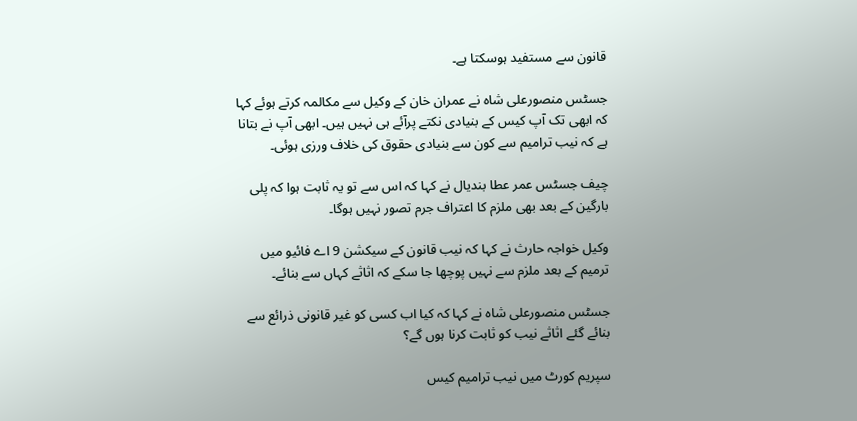قانون سے مستفید ہوسکتا ہے۔

جسٹس منصورعلی شاہ نے عمران خان کے وکیل سے مکالمہ کرتے ہوئے کہا کہ ابھی تک آپ کیس کے بنیادی نکتے پرآئے ہی نہیں ہیں۔ ابھی آپ نے بتانا ہے کہ نیب ترامیم سے کون سے بنیادی حقوق کی خلاف ورزی ہوئی۔

چیف جسٹس عمر عطا بندیال نے کہا کہ اس سے تو یہ ثابت ہوا کہ پلی بارگین کے بعد بھی ملزم کا اعتراف جرم تصور نہیں ہوگا۔

وکیل خواجہ حارث نے کہا کہ نیب قانون کے سیکشن 9 اے فائیو میں ترمیم کے بعد ملزم سے نہیں پوچھا جا سکے کہ اثاثے کہاں سے بنائے۔

جسٹس منصورعلی شاہ نے کہا کہ کیا اب کسی کو غیر قانونی ذرائع سے بنائے گئے اثاثے نیب کو ثابت کرنا ہوں گے؟

سپریم کورٹ میں نیب ترامیم کیس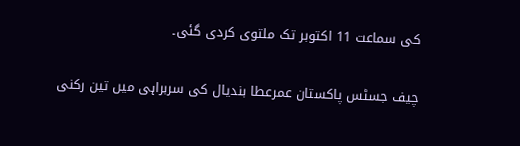کی سماعت 11 اکتوبر تک ملتوی کردی گئی۔

چیف جسٹس پاکستان عمرعطا بندیال کی سربراہی میں تین رکنی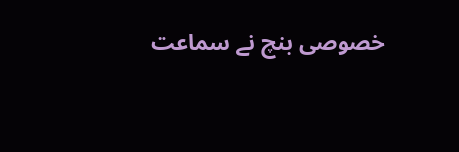خصوصی بنچ نے سماعت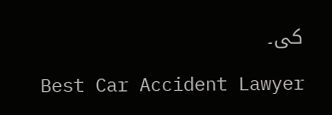کی۔

Best Car Accident Lawyer